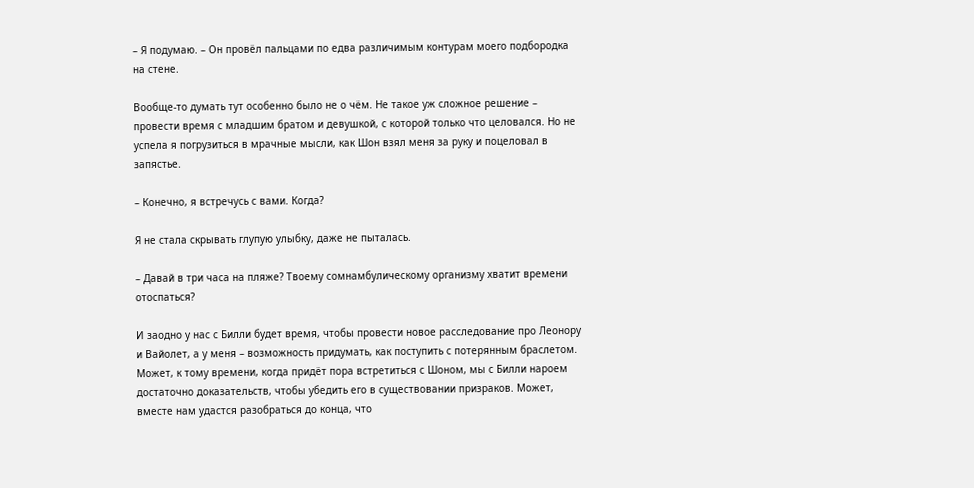– Я подумаю. – Он провёл пальцами по едва различимым контурам моего подбородка на стене.

Вообще-то думать тут особенно было не о чём. Не такое уж сложное решение – провести время с младшим братом и девушкой, с которой только что целовался. Но не успела я погрузиться в мрачные мысли, как Шон взял меня за руку и поцеловал в запястье.

– Конечно, я встречусь с вами. Когда?

Я не стала скрывать глупую улыбку, даже не пыталась.

– Давай в три часа на пляже? Твоему сомнамбулическому организму хватит времени отоспаться?

И заодно у нас с Билли будет время, чтобы провести новое расследование про Леонору и Вайолет, а у меня – возможность придумать, как поступить с потерянным браслетом. Может, к тому времени, когда придёт пора встретиться с Шоном, мы с Билли нароем достаточно доказательств, чтобы убедить его в существовании призраков. Может, вместе нам удастся разобраться до конца, что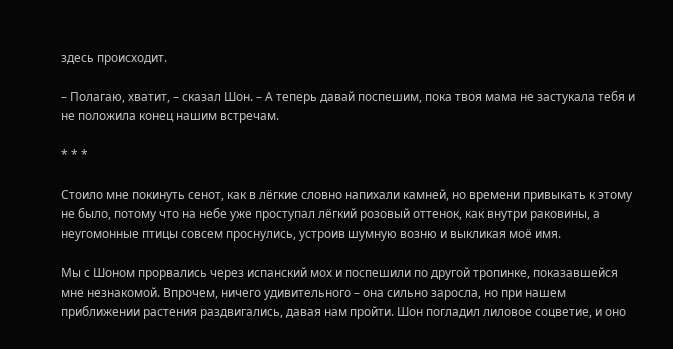здесь происходит.

– Полагаю, хватит, – сказал Шон. – А теперь давай поспешим, пока твоя мама не застукала тебя и не положила конец нашим встречам.

* * *

Стоило мне покинуть сенот, как в лёгкие словно напихали камней, но времени привыкать к этому не было, потому что на небе уже проступал лёгкий розовый оттенок, как внутри раковины, а неугомонные птицы совсем проснулись, устроив шумную возню и выкликая моё имя.

Мы с Шоном прорвались через испанский мох и поспешили по другой тропинке, показавшейся мне незнакомой. Впрочем, ничего удивительного – она сильно заросла, но при нашем приближении растения раздвигались, давая нам пройти. Шон погладил лиловое соцветие, и оно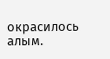окрасилось алым.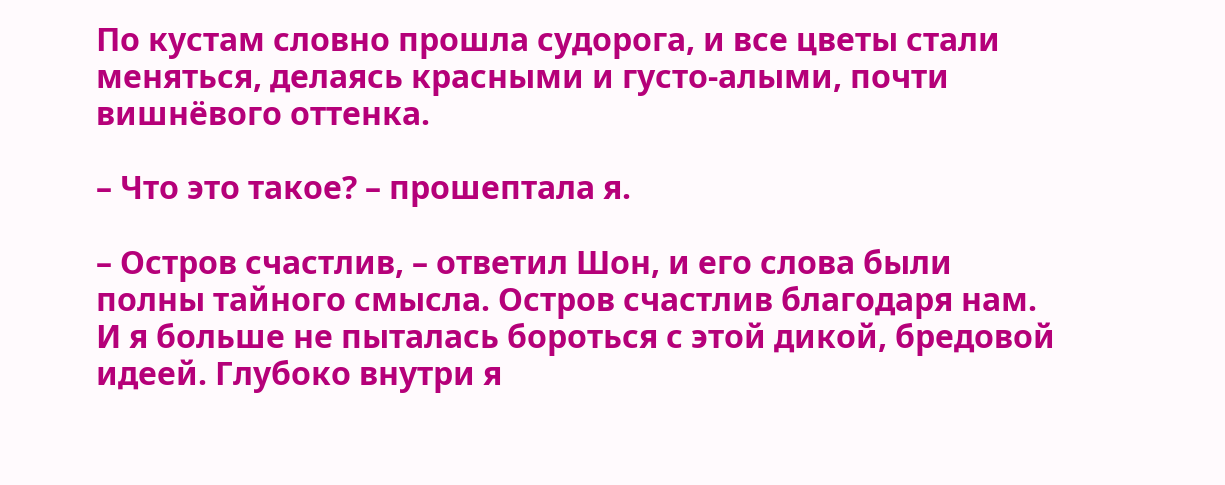По кустам словно прошла судорога, и все цветы стали меняться, делаясь красными и густо-алыми, почти вишнёвого оттенка.

– Что это такое? – прошептала я.

– Остров счастлив, – ответил Шон, и его слова были полны тайного смысла. Остров счастлив благодаря нам. И я больше не пыталась бороться с этой дикой, бредовой идеей. Глубоко внутри я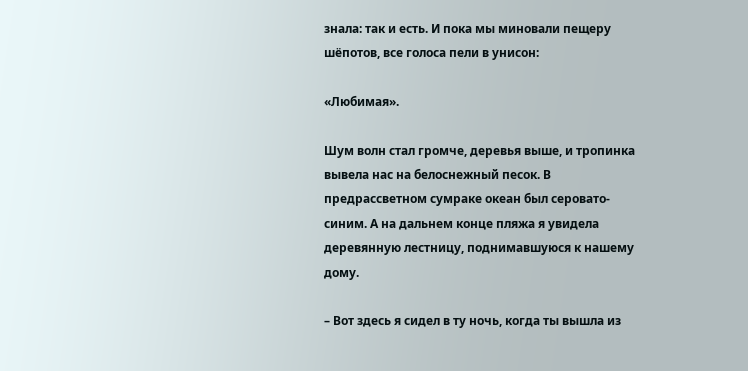знала: так и есть. И пока мы миновали пещеру шёпотов, все голоса пели в унисон:

«Любимая».

Шум волн стал громче, деревья выше, и тропинка вывела нас на белоснежный песок. В предрассветном сумраке океан был серовато-синим. А на дальнем конце пляжа я увидела деревянную лестницу, поднимавшуюся к нашему дому.

– Вот здесь я сидел в ту ночь, когда ты вышла из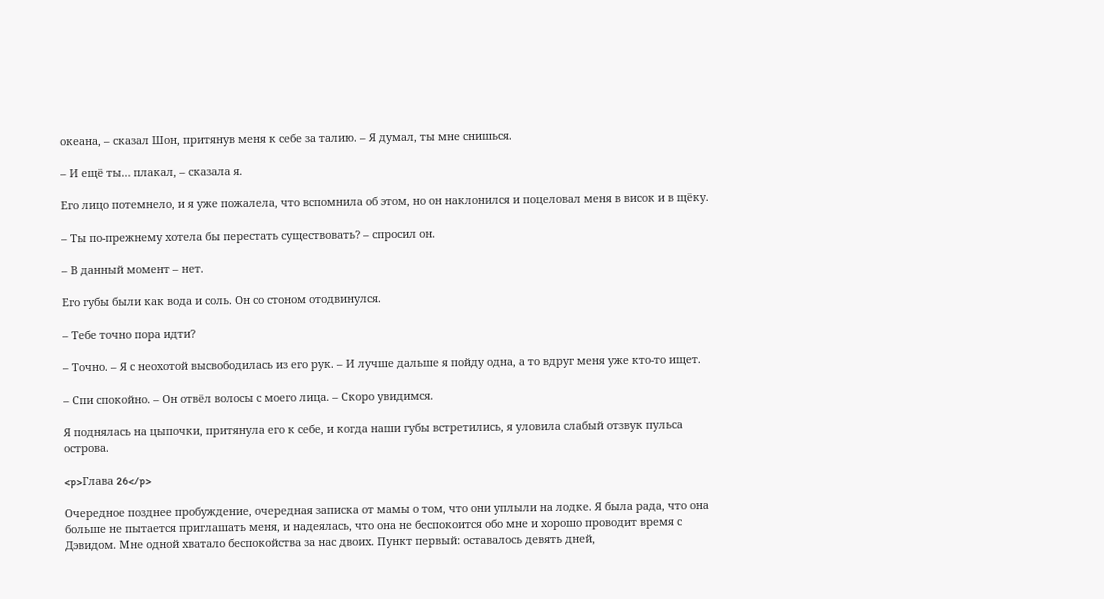океана, – сказал Шон, притянув меня к себе за талию. – Я думал, ты мне снишься.

– И ещё ты… плакал, – сказала я.

Его лицо потемнело, и я уже пожалела, что вспомнила об этом, но он наклонился и поцеловал меня в висок и в щёку.

– Ты по-прежнему хотела бы перестать существовать? – спросил он.

– В данный момент – нет.

Его губы были как вода и соль. Он со стоном отодвинулся.

– Тебе точно пора идти?

– Точно. – Я с неохотой высвободилась из его рук. – И лучше дальше я пойду одна, а то вдруг меня уже кто-то ищет.

– Спи спокойно. – Он отвёл волосы с моего лица. – Скоро увидимся.

Я поднялась на цыпочки, притянула его к себе, и когда наши губы встретились, я уловила слабый отзвук пульса острова.

<p>Глава 26</p>

Очередное позднее пробуждение, очередная записка от мамы о том, что они уплыли на лодке. Я была рада, что она больше не пытается приглашать меня, и надеялась, что она не беспокоится обо мне и хорошо проводит время с Дэвидом. Мне одной хватало беспокойства за нас двоих. Пункт первый: оставалось девять дней,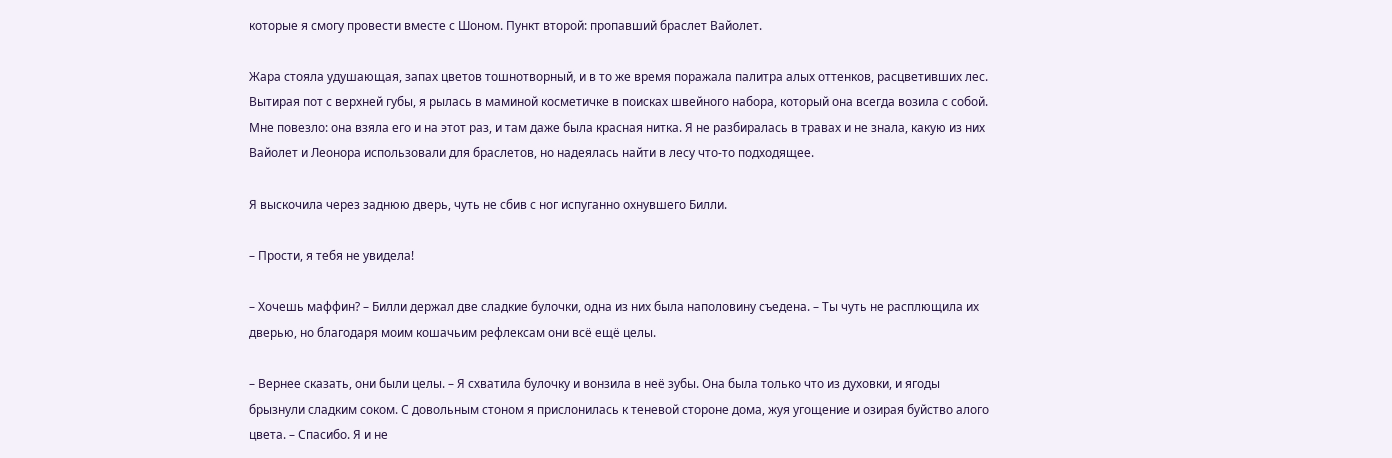которые я смогу провести вместе с Шоном. Пункт второй: пропавший браслет Вайолет.

Жара стояла удушающая, запах цветов тошнотворный, и в то же время поражала палитра алых оттенков, расцветивших лес. Вытирая пот с верхней губы, я рылась в маминой косметичке в поисках швейного набора, который она всегда возила с собой. Мне повезло: она взяла его и на этот раз, и там даже была красная нитка. Я не разбиралась в травах и не знала, какую из них Вайолет и Леонора использовали для браслетов, но надеялась найти в лесу что-то подходящее.

Я выскочила через заднюю дверь, чуть не сбив с ног испуганно охнувшего Билли.

– Прости, я тебя не увидела!

– Хочешь маффин? – Билли держал две сладкие булочки, одна из них была наполовину съедена. – Ты чуть не расплющила их дверью, но благодаря моим кошачьим рефлексам они всё ещё целы.

– Вернее сказать, они были целы. – Я схватила булочку и вонзила в неё зубы. Она была только что из духовки, и ягоды брызнули сладким соком. С довольным стоном я прислонилась к теневой стороне дома, жуя угощение и озирая буйство алого цвета. – Спасибо. Я и не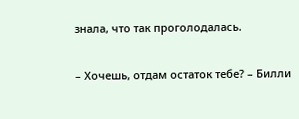знала, что так проголодалась.

– Хочешь, отдам остаток тебе? – Билли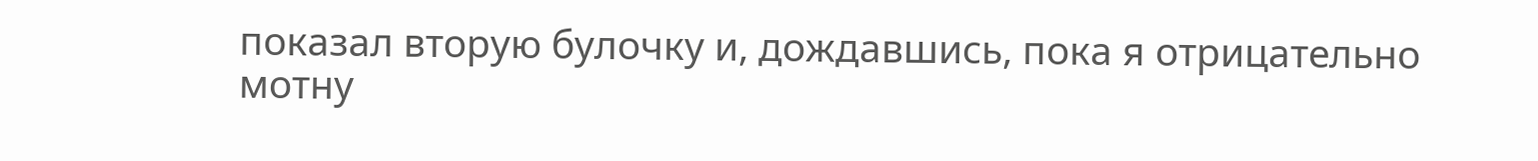показал вторую булочку и, дождавшись, пока я отрицательно мотну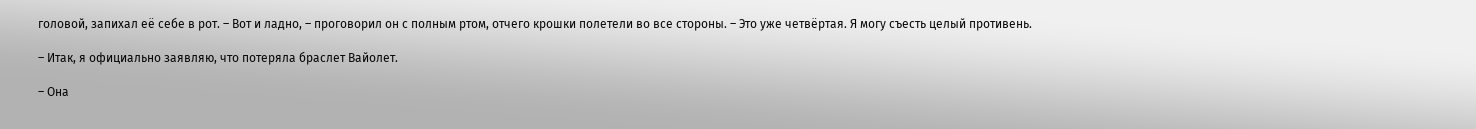головой, запихал её себе в рот. – Вот и ладно, – проговорил он с полным ртом, отчего крошки полетели во все стороны. – Это уже четвёртая. Я могу съесть целый противень.

– Итак, я официально заявляю, что потеряла браслет Вайолет.

– Она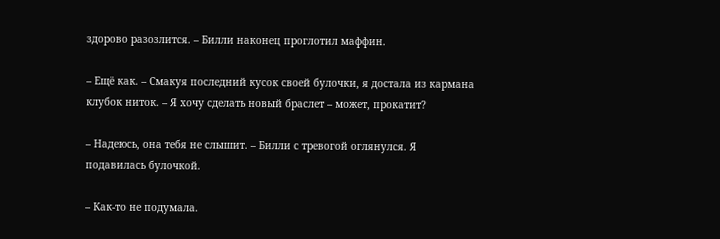здорово разозлится. – Билли наконец проглотил маффин.

– Ещё как. – Смакуя последний кусок своей булочки, я достала из кармана клубок ниток. – Я хочу сделать новый браслет – может, прокатит?

– Надеюсь, она тебя не слышит. – Билли с тревогой оглянулся. Я подавилась булочкой.

– Как-то не подумала.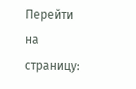Перейти на страницу: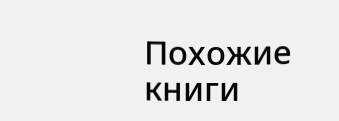Похожие книги